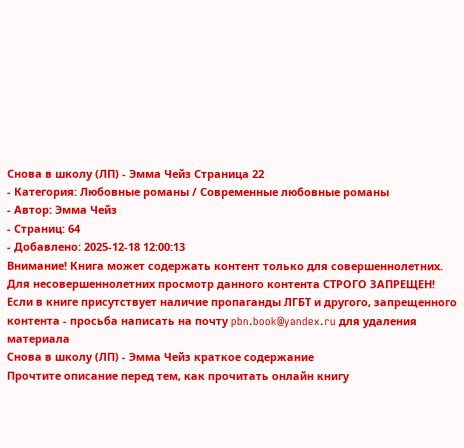Снова в школу (ЛП) - Эмма Чейз Страница 22
- Категория: Любовные романы / Современные любовные романы
- Автор: Эмма Чейз
- Страниц: 64
- Добавлено: 2025-12-18 12:00:13
Внимание! Книга может содержать контент только для совершеннолетних. Для несовершеннолетних просмотр данного контента СТРОГО ЗАПРЕЩЕН! Если в книге присутствует наличие пропаганды ЛГБТ и другого, запрещенного контента - просьба написать на почту pbn.book@yandex.ru для удаления материала
Снова в школу (ЛП) - Эмма Чейз краткое содержание
Прочтите описание перед тем, как прочитать онлайн книгу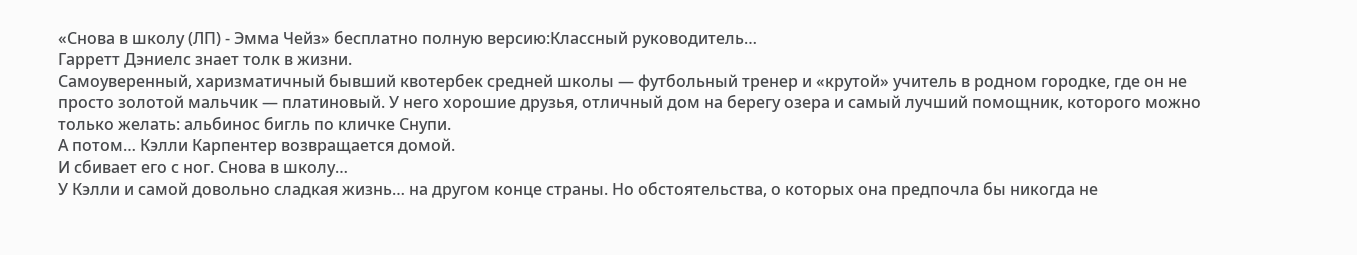«Снова в школу (ЛП) - Эмма Чейз» бесплатно полную версию:Классный руководитель…
Гарретт Дэниелс знает толк в жизни.
Самоуверенный, харизматичный бывший квотербек средней школы — футбольный тренер и «крутой» учитель в родном городке, где он не просто золотой мальчик — платиновый. У него хорошие друзья, отличный дом на берегу озера и самый лучший помощник, которого можно только желать: альбинос бигль по кличке Снупи.
А потом… Кэлли Карпентер возвращается домой.
И сбивает его с ног. Снова в школу…
У Кэлли и самой довольно сладкая жизнь… на другом конце страны. Но обстоятельства, о которых она предпочла бы никогда не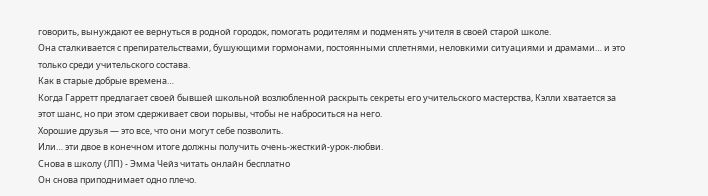говорить, вынуждают ее вернуться в родной городок, помогать родителям и подменять учителя в своей старой школе.
Она сталкивается с препирательствами, бушующими гормонами, постоянными сплетнями, неловкими ситуациями и драмами… и это только среди учительского состава.
Как в старые добрые времена…
Когда Гарретт предлагает своей бывшей школьной возлюбленной раскрыть секреты его учительского мастерства, Кэлли хватается за этот шанс, но при этом сдерживает свои порывы, чтобы не наброситься на него.
Хорошие друзья — это все, что они могут себе позволить.
Или… эти двое в конечном итоге должны получить очень-жесткий-урок-любви.
Снова в школу (ЛП) - Эмма Чейз читать онлайн бесплатно
Он снова приподнимает одно плечо.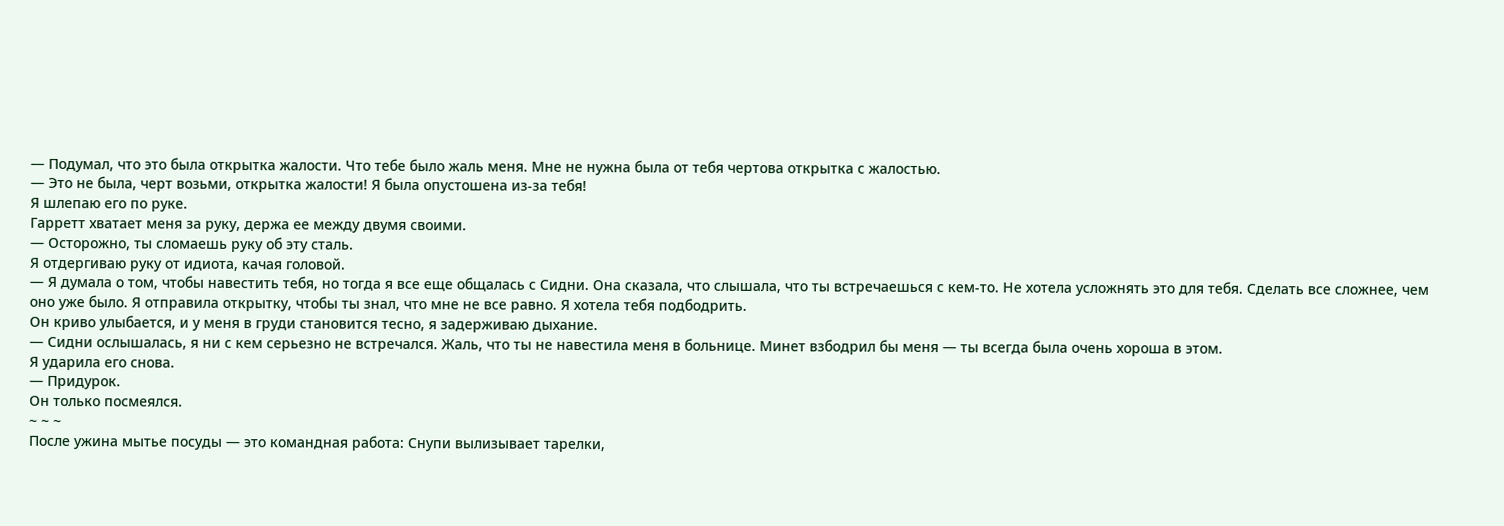— Подумал, что это была открытка жалости. Что тебе было жаль меня. Мне не нужна была от тебя чертова открытка с жалостью.
— Это не была, черт возьми, открытка жалости! Я была опустошена из-за тебя!
Я шлепаю его по руке.
Гарретт хватает меня за руку, держа ее между двумя своими.
— Осторожно, ты сломаешь руку об эту сталь.
Я отдергиваю руку от идиота, качая головой.
— Я думала о том, чтобы навестить тебя, но тогда я все еще общалась с Сидни. Она сказала, что слышала, что ты встречаешься с кем-то. Не хотела усложнять это для тебя. Сделать все сложнее, чем оно уже было. Я отправила открытку, чтобы ты знал, что мне не все равно. Я хотела тебя подбодрить.
Он криво улыбается, и у меня в груди становится тесно, я задерживаю дыхание.
— Сидни ослышалась, я ни с кем серьезно не встречался. Жаль, что ты не навестила меня в больнице. Минет взбодрил бы меня — ты всегда была очень хороша в этом.
Я ударила его снова.
— Придурок.
Он только посмеялся.
~ ~ ~
После ужина мытье посуды — это командная работа: Снупи вылизывает тарелки,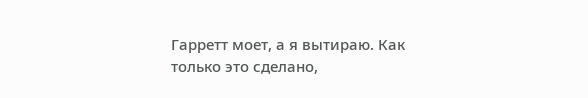Гарретт моет, а я вытираю. Как только это сделано,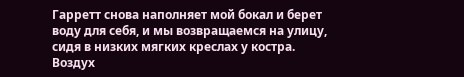Гарретт снова наполняет мой бокал и берет воду для себя, и мы возвращаемся на улицу, сидя в низких мягких креслах у костра. Воздух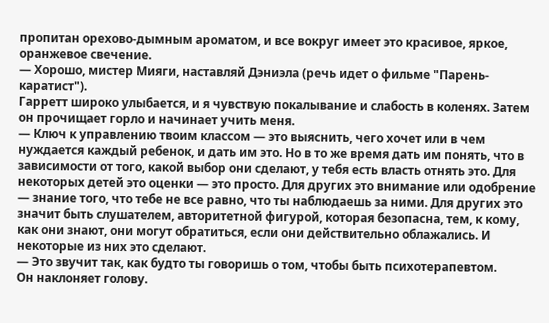пропитан орехово-дымным ароматом, и все вокруг имеет это красивое, яркое, оранжевое свечение.
— Хорошо, мистер Мияги, наставляй Дэниэла (речь идет о фильме "Парень-каратист").
Гарретт широко улыбается, и я чувствую покалывание и слабость в коленях. Затем он прочищает горло и начинает учить меня.
— Ключ к управлению твоим классом — это выяснить, чего хочет или в чем нуждается каждый ребенок, и дать им это. Но в то же время дать им понять, что в зависимости от того, какой выбор они сделают, у тебя есть власть отнять это. Для некоторых детей это оценки — это просто. Для других это внимание или одобрение — знание того, что тебе не все равно, что ты наблюдаешь за ними. Для других это значит быть слушателем, авторитетной фигурой, которая безопасна, тем, к кому, как они знают, они могут обратиться, если они действительно облажались. И некоторые из них это сделают.
— Это звучит так, как будто ты говоришь о том, чтобы быть психотерапевтом.
Он наклоняет голову.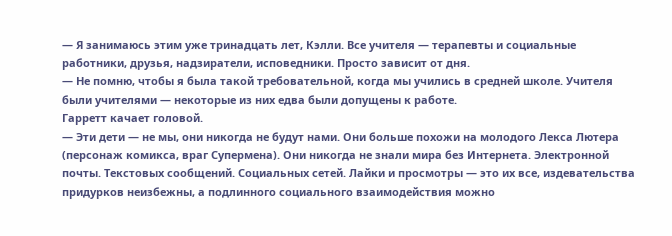— Я занимаюсь этим уже тринадцать лет, Кэлли. Все учителя — терапевты и социальные работники, друзья, надзиратели, исповедники. Просто зависит от дня.
— Не помню, чтобы я была такой требовательной, когда мы учились в средней школе. Учителя были учителями — некоторые из них едва были допущены к работе.
Гарретт качает головой.
— Эти дети — не мы, они никогда не будут нами. Они больше похожи на молодого Лекса Лютера (персонаж комикса, враг Супермена). Они никогда не знали мира без Интернета. Электронной почты. Текстовых сообщений. Социальных сетей. Лайки и просмотры — это их все, издевательства придурков неизбежны, а подлинного социального взаимодействия можно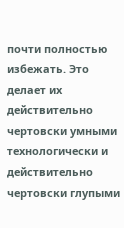почти полностью избежать. Это делает их действительно чертовски умными технологически и действительно чертовски глупыми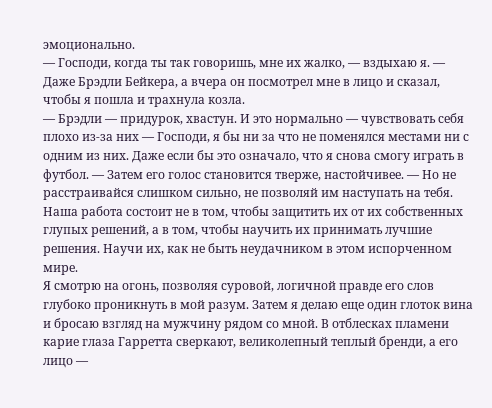эмоционально.
— Господи, когда ты так говоришь, мне их жалко, — вздыхаю я. — Даже Брэдли Бейкера, а вчера он посмотрел мне в лицо и сказал, чтобы я пошла и трахнула козла.
— Брэдли — придурок, хвастун. И это нормально — чувствовать себя плохо из-за них — Господи, я бы ни за что не поменялся местами ни с одним из них. Даже если бы это означало, что я снова смогу играть в футбол. — Затем его голос становится тверже, настойчивее. — Но не расстраивайся слишком сильно, не позволяй им наступать на тебя. Наша работа состоит не в том, чтобы защитить их от их собственных глупых решений, а в том, чтобы научить их принимать лучшие решения. Научи их, как не быть неудачником в этом испорченном мире.
Я смотрю на огонь, позволяя суровой, логичной правде его слов глубоко проникнуть в мой разум. Затем я делаю еще один глоток вина и бросаю взгляд на мужчину рядом со мной. В отблесках пламени карие глаза Гарретта сверкают, великолепный теплый бренди, а его лицо —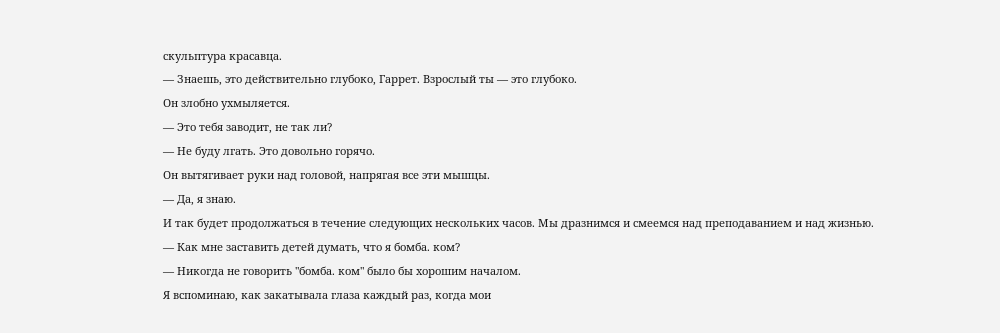скульптура красавца.
— Знаешь, это действительно глубоко, Гаррет. Взрослый ты — это глубоко.
Он злобно ухмыляется.
— Это тебя заводит, не так ли?
— Не буду лгать. Это довольно горячо.
Он вытягивает руки над головой, напрягая все эти мышцы.
— Да, я знаю.
И так будет продолжаться в течение следующих нескольких часов. Мы дразнимся и смеемся над преподаванием и над жизнью.
— Как мне заставить детей думать, что я бомба. ком?
— Никогда не говорить "бомба. ком" было бы хорошим началом.
Я вспоминаю, как закатывала глаза каждый раз, когда мои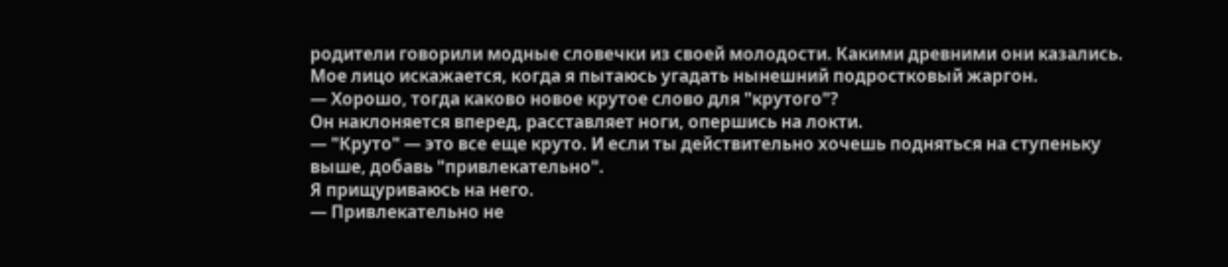родители говорили модные словечки из своей молодости. Какими древними они казались. Мое лицо искажается, когда я пытаюсь угадать нынешний подростковый жаргон.
— Хорошо, тогда каково новое крутое слово для "крутого"?
Он наклоняется вперед, расставляет ноги, опершись на локти.
— "Круто" — это все еще круто. И если ты действительно хочешь подняться на ступеньку выше, добавь "привлекательно".
Я прищуриваюсь на него.
— Привлекательно не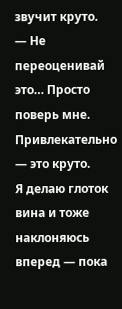звучит круто.
— Не переоценивай это… Просто поверь мне. Привлекательно — это круто.
Я делаю глоток вина и тоже наклоняюсь вперед — пока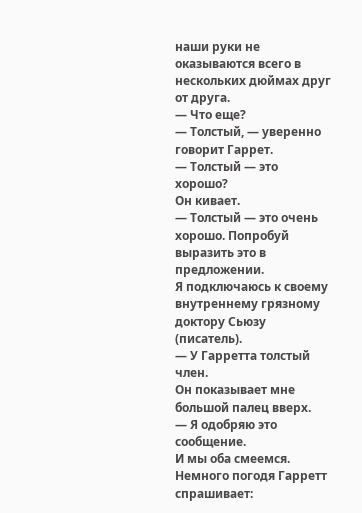наши руки не оказываются всего в нескольких дюймах друг от друга.
— Что еще?
— Толстый, — уверенно говорит Гаррет.
— Толстый — это хорошо?
Он кивает.
— Толстый — это очень хорошо. Попробуй выразить это в предложении.
Я подключаюсь к своему внутреннему грязному доктору Сьюзу (писатель).
— У Гарретта толстый член.
Он показывает мне большой палец вверх.
— Я одобряю это сообщение.
И мы оба смеемся.
Немного погодя Гарретт спрашивает: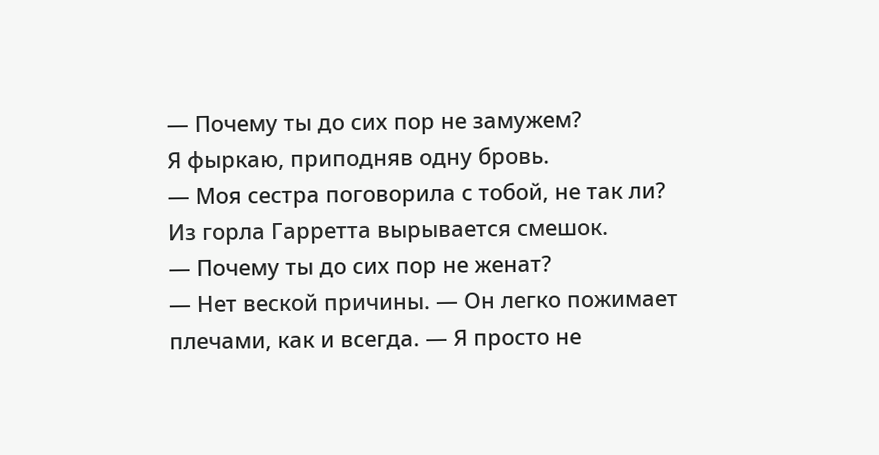— Почему ты до сих пор не замужем?
Я фыркаю, приподняв одну бровь.
— Моя сестра поговорила с тобой, не так ли?
Из горла Гарретта вырывается смешок.
— Почему ты до сих пор не женат?
— Нет веской причины. — Он легко пожимает плечами, как и всегда. — Я просто не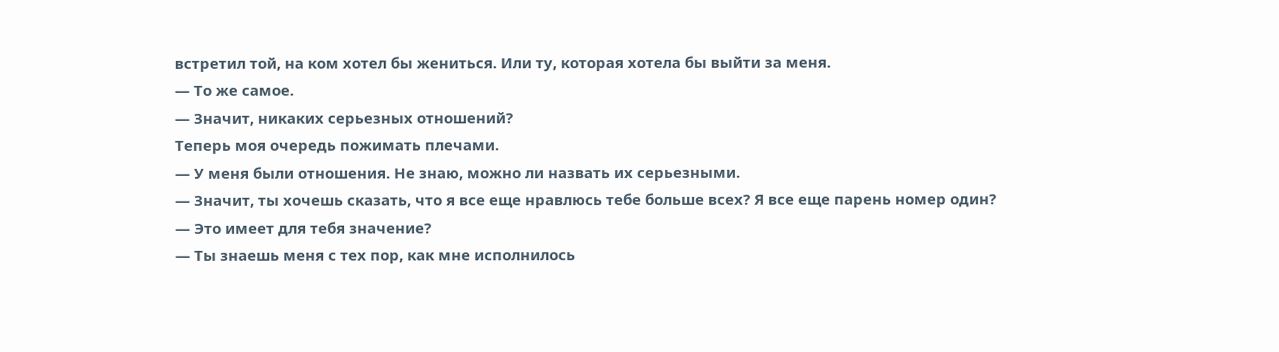встретил той, на ком хотел бы жениться. Или ту, которая хотела бы выйти за меня.
— То же самое.
— Значит, никаких серьезных отношений?
Теперь моя очередь пожимать плечами.
— У меня были отношения. Не знаю, можно ли назвать их серьезными.
— Значит, ты хочешь сказать, что я все еще нравлюсь тебе больше всех? Я все еще парень номер один?
— Это имеет для тебя значение?
— Ты знаешь меня с тех пор, как мне исполнилось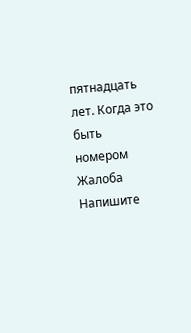пятнадцать лет. Когда это быть номером
Жалоба
Напишите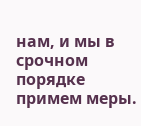нам, и мы в срочном порядке примем меры.